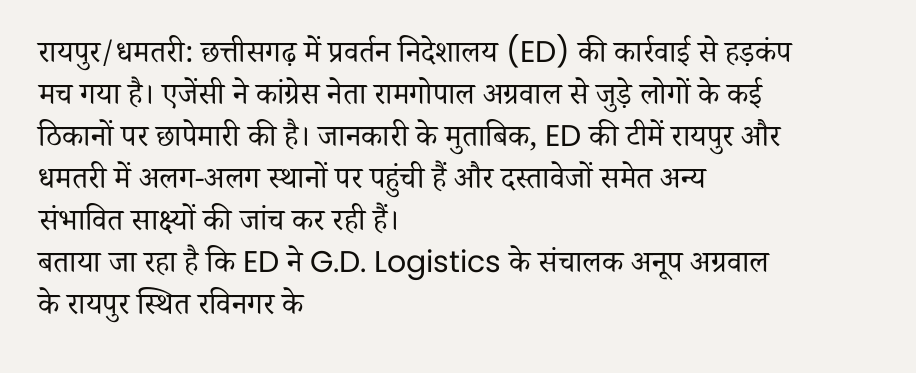रायपुर/धमतरी: छत्तीसगढ़ में प्रवर्तन निदेशालय (ED) की कार्रवाई से हड़कंप मच गया है। एजेंसी ने कांग्रेस नेता रामगोपाल अग्रवाल से जुड़े लोगों के कई ठिकानों पर छापेमारी की है। जानकारी के मुताबिक, ED की टीमें रायपुर और धमतरी में अलग-अलग स्थानों पर पहुंची हैं और दस्तावेजों समेत अन्य संभावित साक्ष्यों की जांच कर रही हैं।
बताया जा रहा है कि ED ने G.D. Logistics के संचालक अनूप अग्रवाल के रायपुर स्थित रविनगर के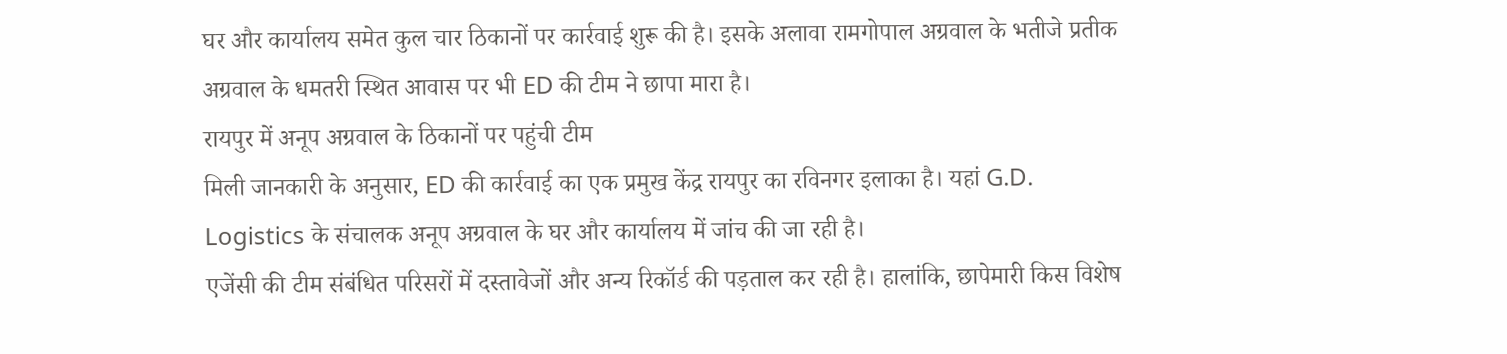घर और कार्यालय समेत कुल चार ठिकानों पर कार्रवाई शुरू की है। इसके अलावा रामगोपाल अग्रवाल के भतीजे प्रतीक अग्रवाल के धमतरी स्थित आवास पर भी ED की टीम ने छापा मारा है।
रायपुर में अनूप अग्रवाल के ठिकानों पर पहुंची टीम
मिली जानकारी के अनुसार, ED की कार्रवाई का एक प्रमुख केंद्र रायपुर का रविनगर इलाका है। यहां G.D. Logistics के संचालक अनूप अग्रवाल के घर और कार्यालय में जांच की जा रही है।
एजेंसी की टीम संबंधित परिसरों में दस्तावेजों और अन्य रिकॉर्ड की पड़ताल कर रही है। हालांकि, छापेमारी किस विशेष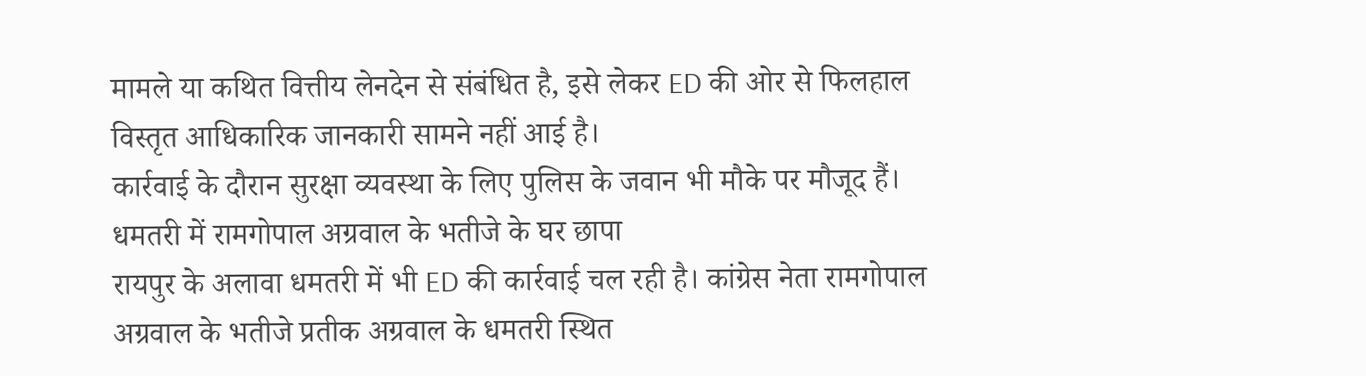मामले या कथित वित्तीय लेनदेन से संबंधित है, इसे लेकर ED की ओर से फिलहाल विस्तृत आधिकारिक जानकारी सामने नहीं आई है।
कार्रवाई के दौरान सुरक्षा व्यवस्था के लिए पुलिस के जवान भी मौके पर मौजूद हैं।
धमतरी में रामगोपाल अग्रवाल के भतीजे के घर छापा
रायपुर के अलावा धमतरी में भी ED की कार्रवाई चल रही है। कांग्रेस नेता रामगोपाल अग्रवाल के भतीजे प्रतीक अग्रवाल के धमतरी स्थित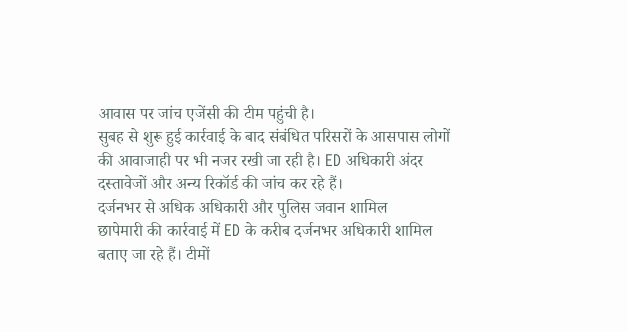आवास पर जांच एजेंसी की टीम पहुंची है।
सुबह से शुरू हुई कार्रवाई के बाद संबंधित परिसरों के आसपास लोगों की आवाजाही पर भी नजर रखी जा रही है। ED अधिकारी अंदर दस्तावेजों और अन्य रिकॉर्ड की जांच कर रहे हैं।
दर्जनभर से अधिक अधिकारी और पुलिस जवान शामिल
छापेमारी की कार्रवाई में ED के करीब दर्जनभर अधिकारी शामिल बताए जा रहे हैं। टीमों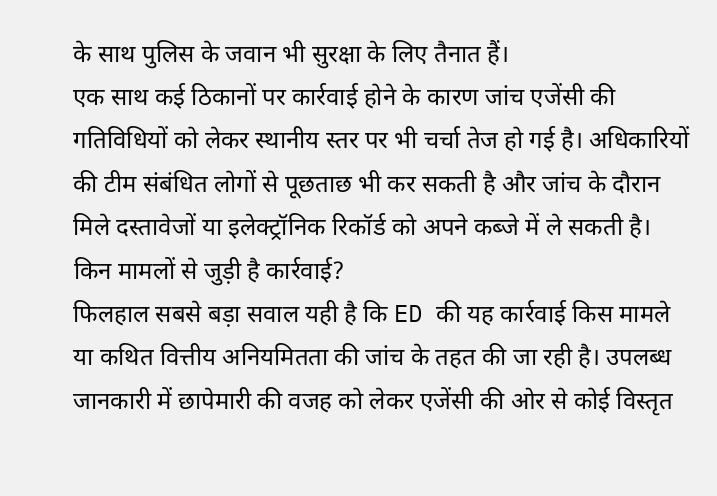के साथ पुलिस के जवान भी सुरक्षा के लिए तैनात हैं।
एक साथ कई ठिकानों पर कार्रवाई होने के कारण जांच एजेंसी की गतिविधियों को लेकर स्थानीय स्तर पर भी चर्चा तेज हो गई है। अधिकारियों की टीम संबंधित लोगों से पूछताछ भी कर सकती है और जांच के दौरान मिले दस्तावेजों या इलेक्ट्रॉनिक रिकॉर्ड को अपने कब्जे में ले सकती है।
किन मामलों से जुड़ी है कार्रवाई?
फिलहाल सबसे बड़ा सवाल यही है कि ED की यह कार्रवाई किस मामले या कथित वित्तीय अनियमितता की जांच के तहत की जा रही है। उपलब्ध जानकारी में छापेमारी की वजह को लेकर एजेंसी की ओर से कोई विस्तृत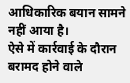आधिकारिक बयान सामने नहीं आया है।
ऐसे में कार्रवाई के दौरान बरामद होने वाले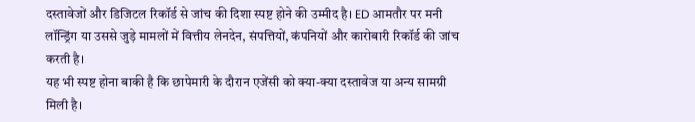दस्तावेजों और डिजिटल रिकॉर्ड से जांच की दिशा स्पष्ट होने की उम्मीद है। ED आमतौर पर मनी लॉन्ड्रिंग या उससे जुड़े मामलों में वित्तीय लेनदेन, संपत्तियों, कंपनियों और कारोबारी रिकॉर्ड की जांच करती है।
यह भी स्पष्ट होना बाकी है कि छापेमारी के दौरान एजेंसी को क्या-क्या दस्तावेज या अन्य सामग्री मिली है।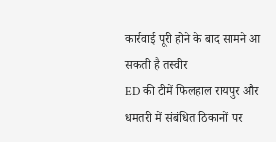कार्रवाई पूरी होने के बाद सामने आ सकती है तस्वीर
ED की टीमें फिलहाल रायपुर और धमतरी में संबंधित ठिकानों पर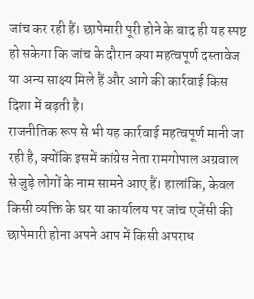जांच कर रही हैं। छापेमारी पूरी होने के बाद ही यह स्पष्ट हो सकेगा कि जांच के दौरान क्या महत्वपूर्ण दस्तावेज या अन्य साक्ष्य मिले हैं और आगे की कार्रवाई किस दिशा में बढ़ती है।
राजनीतिक रूप से भी यह कार्रवाई महत्वपूर्ण मानी जा रही है, क्योंकि इसमें कांग्रेस नेता रामगोपाल अग्रवाल से जुड़े लोगों के नाम सामने आए हैं। हालांकि, केवल किसी व्यक्ति के घर या कार्यालय पर जांच एजेंसी की छापेमारी होना अपने आप में किसी अपराध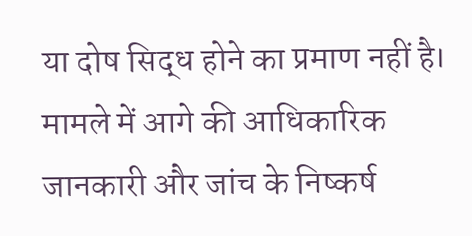या दोष सिद्ध होने का प्रमाण नहीं है। मामले में आगे की आधिकारिक जानकारी और जांच के निष्कर्ष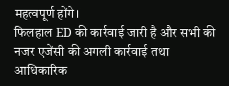महत्वपूर्ण होंगे।
फिलहाल ED की कार्रवाई जारी है और सभी की नजर एजेंसी की अगली कार्रवाई तथा आधिकारिक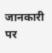जानकारी पर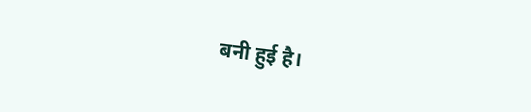बनी हुई है।